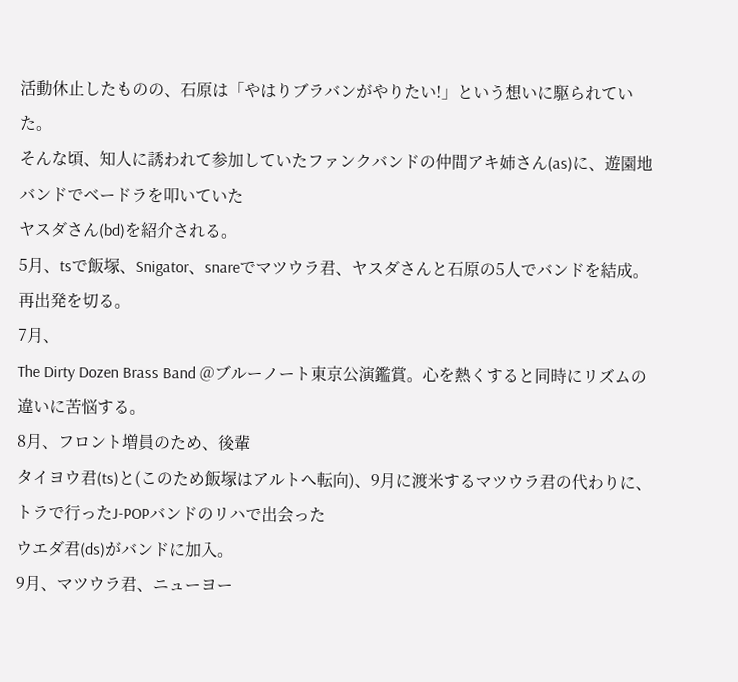活動休止したものの、石原は「やはりブラバンがやりたい!」という想いに駆られていた。
そんな頃、知人に誘われて参加していたファンクバンドの仲間アキ姉さん(as)に、遊園地バンドでベードラを叩いていた
ヤスダさん(bd)を紹介される。
5月、tsで飯塚、Snigator、snareでマツウラ君、ヤスダさんと石原の5人でバンドを結成。再出発を切る。
7月、
The Dirty Dozen Brass Band @ブルーノート東京公演鑑賞。心を熱くすると同時にリズムの違いに苦悩する。
8月、フロント増員のため、後輩
タイヨウ君(ts)と(このため飯塚はアルトへ転向)、9月に渡米するマツウラ君の代わりに、トラで行ったJ-POPバンドのリハで出会った
ウエダ君(ds)がバンドに加入。
9月、マツウラ君、ニューヨー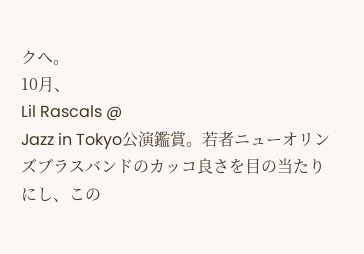クへ。
10月、
Lil Rascals @
Jazz in Tokyo公演鑑賞。若者ニューオリンズブラスバンドのカッコ良さを目の当たりにし、この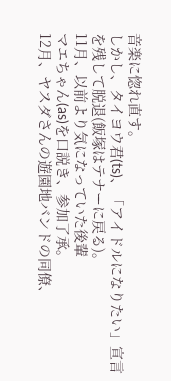音楽に惚れ直す。
しかし、タイヨウ君(ts)、「アイドルになりたい」宣言を残して脱退(飯塚はテナーに戻る)。
11月、以前より気になっていた後輩
マエちゃん(as)を口説き、参加了承。
12月、ヤスダさんの遊園地バンドの同僚、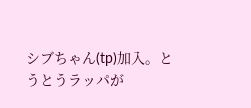シブちゃん(tp)加入。とうとうラッパが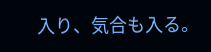入り、気合も入る。